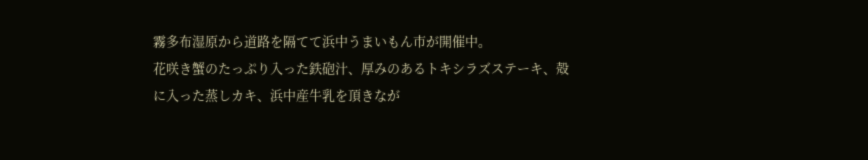霧多布湿原から道路を隔てて浜中うまいもん市が開催中。
花咲き蟹のたっぷり入った鉄砲汁、厚みのあるトキシラズステーキ、殻に入った蒸しカキ、浜中産牛乳を頂きなが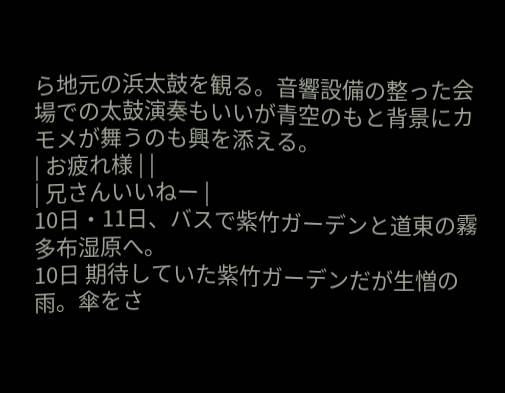ら地元の浜太鼓を観る。音響設備の整った会場での太鼓演奏もいいが青空のもと背景にカモメが舞うのも興を添える。
| お疲れ様 | |
| 兄さんいいねー |
10日・11日、バスで紫竹ガーデンと道東の霧多布湿原へ。
10日 期待していた紫竹ガーデンだが生憎の雨。傘をさ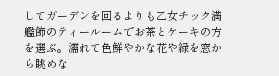してガーデンを回るよりも乙女チック満艦飾のティールームでお茶とケーキの方を選ぶ。濡れて色鮮やかな花や緑を窓から眺めな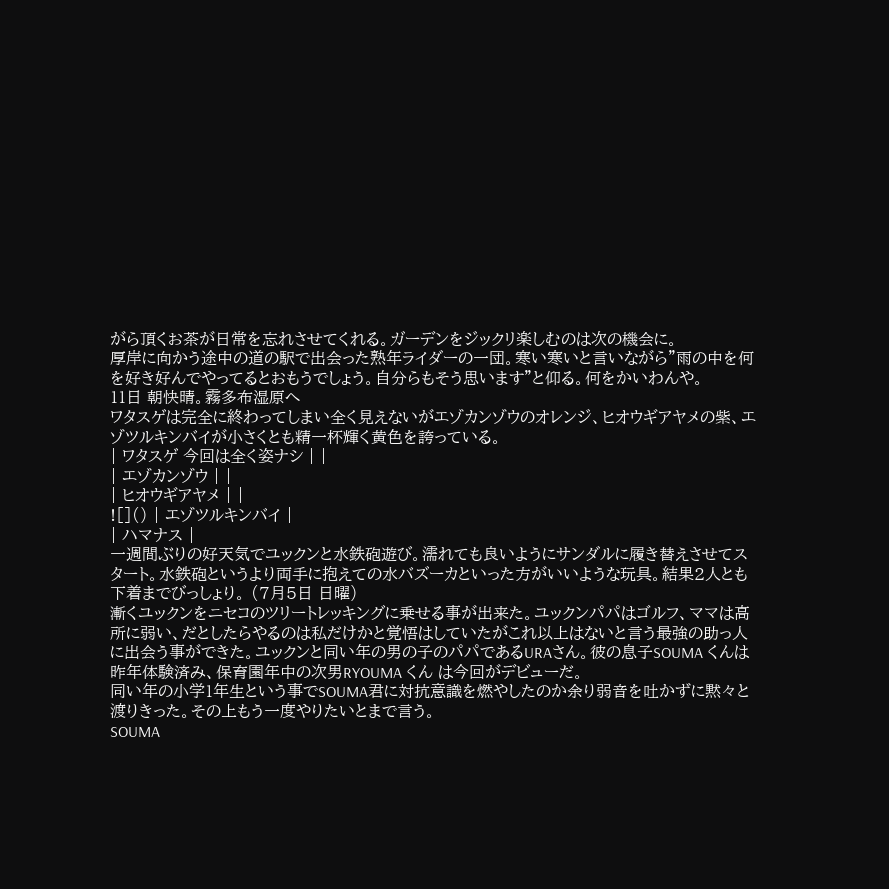がら頂くお茶が日常を忘れさせてくれる。ガーデンをジックリ楽しむのは次の機会に。
厚岸に向かう途中の道の駅で出会った熟年ライダーの一団。寒い寒いと言いながら”雨の中を何を好き好んでやってるとおもうでしょう。自分らもそう思います”と仰る。何をかいわんや。
11日 朝快晴。霧多布湿原へ
ワタスゲは完全に終わってしまい全く見えないがエゾカンゾウのオレンジ、ヒオウギアヤメの紫、エゾツルキンバイが小さくとも精一杯輝く黄色を誇っている。
| ワタスゲ 今回は全く姿ナシ | |
| エゾカンゾウ | |
| ヒオウギアヤメ | |
![]() | エゾツルキンバイ |
| ハマナス |
一週間ぶりの好天気でユックンと水鉄砲遊び。濡れても良いようにサンダルに履き替えさせてスタート。水鉄砲というより両手に抱えての水バズーカといった方がいいような玩具。結果2人とも下着までびっしょり。 (7月5日 日曜)
漸くユックンをニセコのツリートレッキングに乗せる事が出来た。ユックンパパはゴルフ、ママは高所に弱い、だとしたらやるのは私だけかと覚悟はしていたがこれ以上はないと言う最強の助っ人に出会う事ができた。ユックンと同い年の男の子のパパであるURAさん。彼の息子SOUMA くんは昨年体験済み、保育園年中の次男RYOUMA くん は今回がデビューだ。
同い年の小学1年生という事でSOUMA君に対抗意識を燃やしたのか余り弱音を吐かずに黙々と渡りきった。その上もう一度やりたいとまで言う。
SOUMA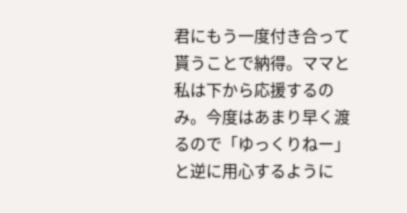君にもう一度付き合って貰うことで納得。ママと私は下から応援するのみ。今度はあまり早く渡るので「ゆっくりねー」と逆に用心するように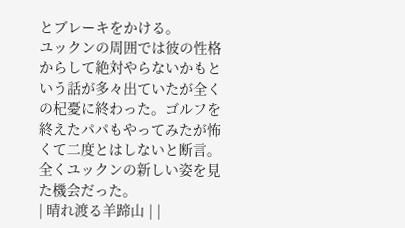とブレーキをかける。
ユックンの周囲では彼の性格からして絶対やらないかもという話が多々出ていたが全くの杞憂に終わった。ゴルフを終えたパパもやってみたが怖くて二度とはしないと断言。全くユックンの新しい姿を見た機会だった。
| 晴れ渡る羊蹄山 | |